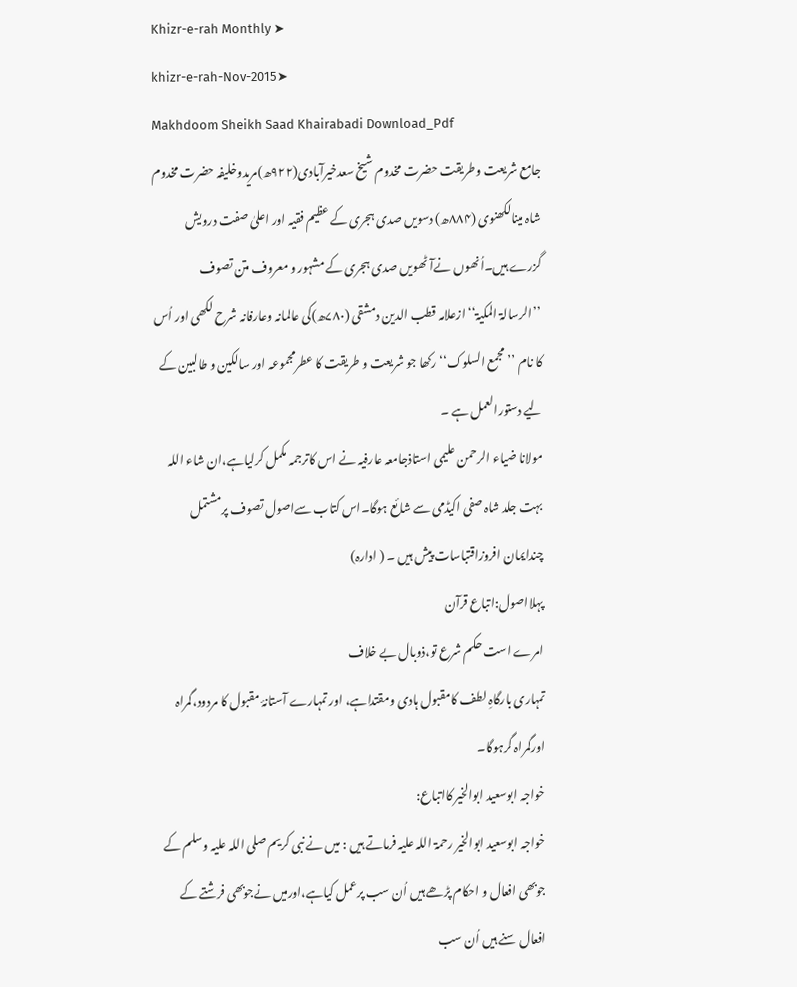Khizr-e-rah Monthly ➤
khizr-e-rah-Nov-2015➤
Makhdoom Sheikh Saad Khairabadi Download_Pdf
جامع شریعت وطریقت حضرت مخدوم شیخ سعدخیرآبادی(۹۲۲ھ)مریدوخلیفہ حضرت مخدوم شاہ مینالکھنوی (۸۸۴ھ) دسویں صدی ہجری کے عظیم فقیہ اور اعلیٰ صفت درویش گزرے ہیں۔اُنھوں نےآٹھویں صدی ہجری کے مشہور و معروف متن تصوف ’’الرسالۃ المکیۃ‘‘ ازعلامہ قطب الدین دمشقی (۷۸۰ھ)کی عالمانہ وعارفانہ شرح لکھی اور اُس کا نام ’’مجمع السلوک‘‘ رکھا جو شریعت و طریقت کا عطرمجموعہ اور سالکین و طالبین کے لیے دستورالعمل ہے ۔
مولانا ضیاء الرحمن علیمی استاذجامعہ عارفیہ نے اس کاترجمہ مکمل کرلیاہے،ان شاء اللہ بہت جلد شاہ صفی اکیڈمی سے شائع ہوگا۔اس کتاب سےاصول تصوف پرمشتمل چندایمان افروزاقتباسات پیش ہیں ۔ ( ادارہ)
پہلااصول:اتباع قرآن
امرے است حکم شرع تو،ذوبال بے خلاف
تمہاری بارگاہِ لطف کامقبول ہادی ومقتداہے، اور تمہارے آستانۂ مقبول کا مردود،گمراہ اورگمراہ گرہوگا۔
خواجہ ابوسعید ابوالخیر کااتباع:
خواجہ ابوسعید ابوالخیر رحمۃ اللہ علیہ فرماتے ہیں : میں نے نبی کریم صلی اللہ علیہ وسلم کے جوبھی افعال و احکام پڑھے ہیں اُن سب پرعمل کیاہے،اورمیں نےجوبھی فرشتے کے افعال سنے ہیں اُن سب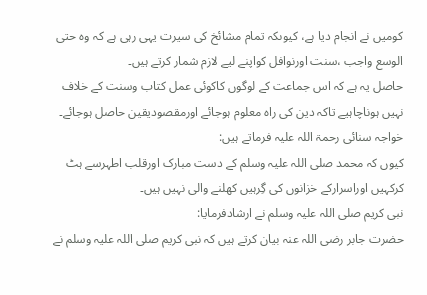کومیں نے انجام دیا ہے، کیوںکہ تمام مشائخ کی سیرت یہی رہی ہے کہ وہ حتی الوسع واجب ،سنت اورنوافل کواپنے لیے لازم شمار کرتے ہیں۔
حاصل یہ ہے کہ اس جماعت کے لوگوں کاکوئی عمل کتاب وسنت کے خلاف نہیں ہوناچاہیے تاکہ دین کی راہ معلوم ہوجائے اورمقصودیقین حاصل ہوجائے۔
خواجہ سنائی رحمۃ اللہ علیہ فرماتے ہیں:
کیوں کہ محمد صلی اللہ علیہ وسلم کے دست مبارک اورقلب اطہرسے ہٹ کرکہیں اوراسرارکے خزانوں کی گِرہیں کھلنے والی نہیں ہیں۔
نبی کریم صلی اللہ علیہ وسلم نے ارشادفرمایا:
حضرت جابر رضی اللہ عنہ بیان کرتے ہیں کہ نبی کریم صلی اللہ علیہ وسلم نے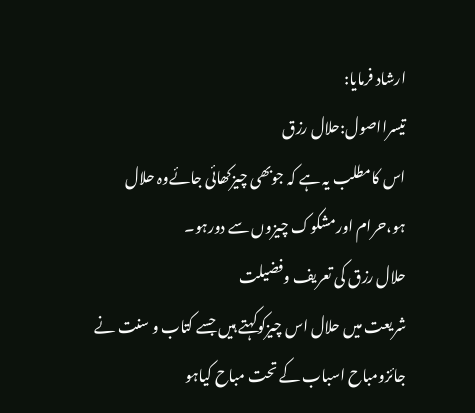ارشاد فرمایا:
تیسرااصول:حلال رزق
اس کامطلب یہ ہے کہ جوبھی چیزکھائی جائےوہ حلال ہو،حرام اورمشکوک چیزوں سے دورہو۔
حلال رزق کی تعریف وفضیلت
شریعت میں حلال اس چیزکوکہتے ہیں جسے کتاب و سنت نے جائزومباح اسباب کے تحت مباح کیاہو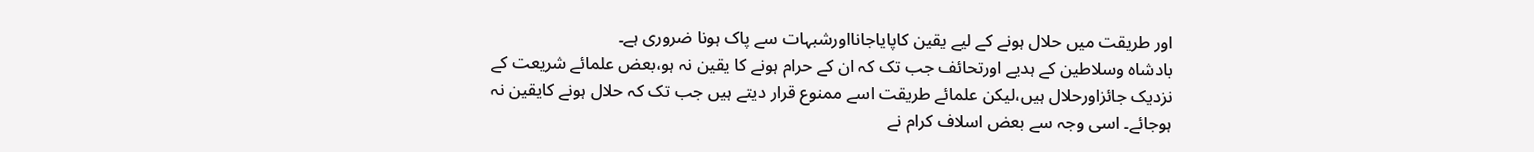اور طریقت میں حلال ہونے کے لیے یقین کاپایاجانااورشبہات سے پاک ہونا ضروری ہے۔
بادشاہ وسلاطین کے ہدیے اورتحائف جب تک کہ ان کے حرام ہونے کا یقین نہ ہو،بعض علمائے شریعت کے نزدیک جائزاورحلال ہیں،لیکن علمائے طریقت اسے ممنوع قرار دیتے ہیں جب تک کہ حلال ہونے کایقین نہ ہوجائے۔ اسی وجہ سے بعض اسلاف کرام نے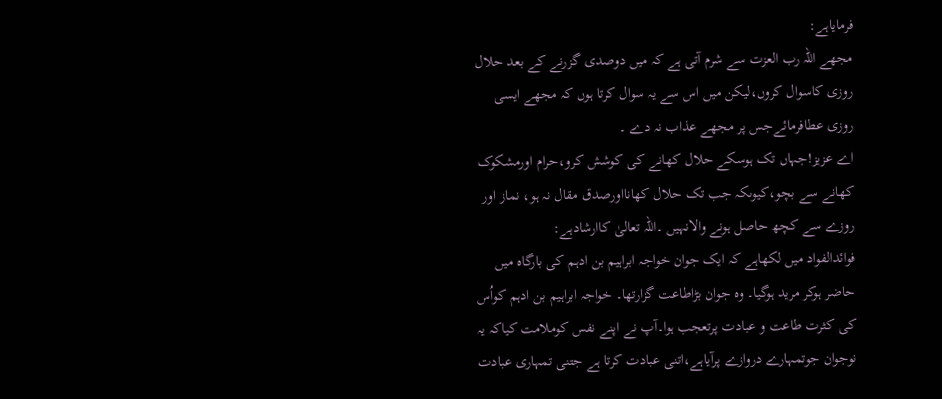فرمایاہے:
مجھے اللہ رب العزت سے شرم آتی ہے کہ میں دوصدی گزرنے کے بعد حلال روزی کاسوال کروں،لیکن میں اس سے یہ سوال کرتا ہوں کہ مجھے ایسی روزی عطافرمائےجس پر مجھے عذاب نہ دے ۔
اے عزیز!جہاں تک ہوسکے حلال کھانے کی کوشش کرو،حرام اورمشکوک کھانے سے بچو،کیوںکہ جب تک حلال کھانااورصدق مقال نہ ہو، نماز اور روزے سے کچھ حاصل ہونے والانہیں ۔اللہ تعالیٰ کاارشادہے:
فوائدالفواد میں لکھاہے کہ ایک جوان خواجہ ابراہیم بن ادہم کی بارگاہ میں حاضر ہوکر مرید ہوگیا۔ وہ جوان بڑاطاعت گزارتھا۔ خواجہ ابراہیم بن ادہم کواُس کی کثرت طاعت و عبادت پرتعجب ہوا۔آپ نے اپنے نفس کوملامت کیاکہ یہ نوجوان جوتمہارے دروازے پرآیاہے،اتنی عبادت کرتا ہے جتنی تمہاری عبادت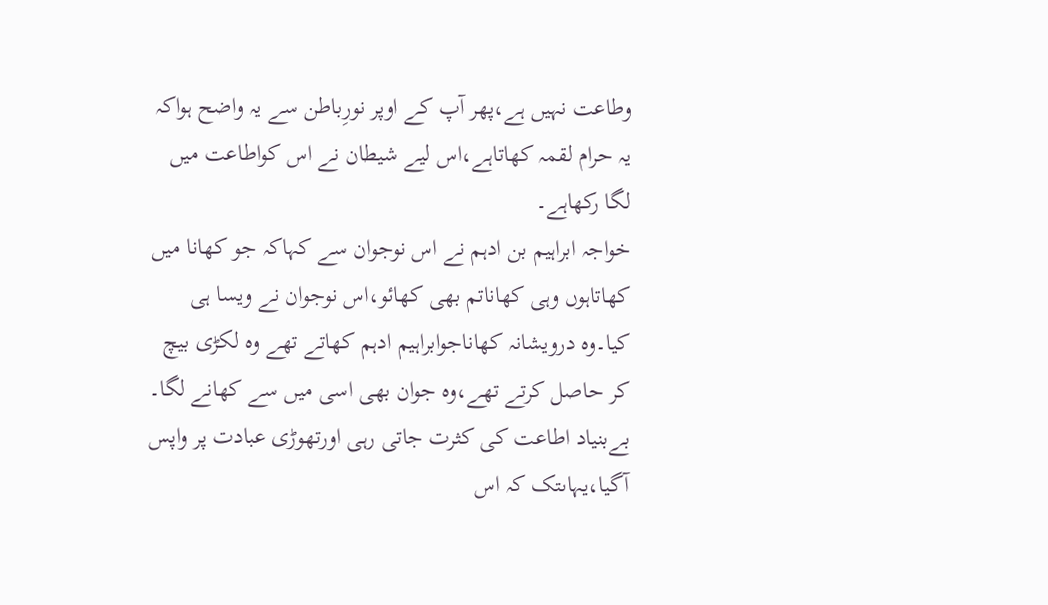وطاعت نہیں ہے،پھر آپ کے اوپر نورِباطن سے یہ واضح ہواکہ یہ حرام لقمہ کھاتاہے،اس لیے شیطان نے اس کواطاعت میں لگا رکھاہے۔
خواجہ ابراہیم بن ادہم نے اس نوجوان سے کہاکہ جو کھانا میں کھاتاہوں وہی کھاناتم بھی کھائو،اس نوجوان نے ویسا ہی کیا۔وہ درویشانہ کھاناجوابراہیم ادہم کھاتے تھے وہ لکڑی بیچ کر حاصل کرتے تھے،وہ جوان بھی اسی میں سے کھانے لگا۔ بےبنیاد اطاعت کی کثرت جاتی رہی اورتھوڑی عبادت پر واپس آگیا،یہاںتک کہ اس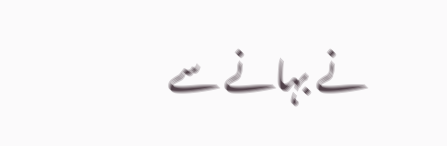نے بہانے سے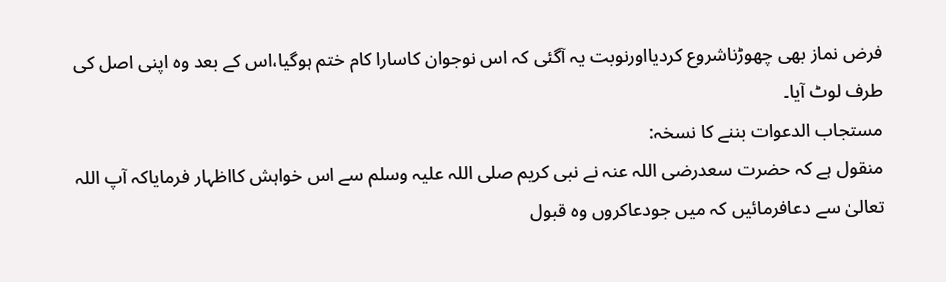فرض نماز بھی چھوڑناشروع کردیااورنوبت یہ آگئی کہ اس نوجوان کاسارا کام ختم ہوگیا،اس کے بعد وہ اپنی اصل کی طرف لوٹ آیا۔
مستجاب الدعوات بننے کا نسخہ:
منقول ہے کہ حضرت سعدرضی اللہ عنہ نے نبی کریم صلی اللہ علیہ وسلم سے اس خواہش کااظہار فرمایاکہ آپ اللہ تعالیٰ سے دعافرمائیں کہ میں جودعاکروں وہ قبول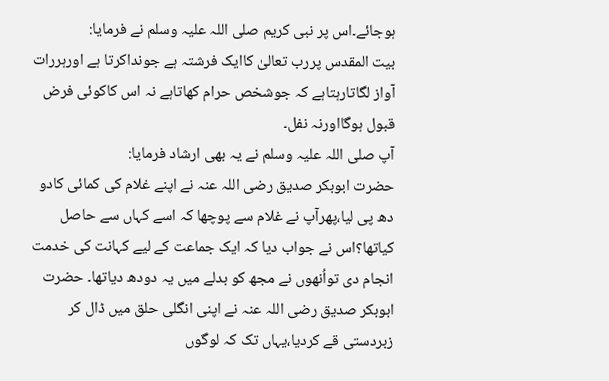ہوجائے۔اس پر نبی کریم صلی اللہ علیہ وسلم نے فرمایا:
بیت المقدس پررب تعالیٰ کاایک فرشتہ ہے جونداکرتا ہے اورہررات آواز لگاتارہتاہے کہ جوشخص حرام کھاتاہے نہ اس کاکوئی فرض قبول ہوگااورنہ نفل۔
آپ صلی اللہ علیہ وسلم نے یہ بھی ارشاد فرمایا:
حضرت ابوبکر صدیق رضی اللہ عنہ نے اپنے غلام کی کمائی کادو دھ پی لیا،پھرآپ نے غلام سے پوچھا کہ اسے کہاں سے حاصل کیاتھا؟اس نے جواب دیا کہ ایک جماعت کے لیے کہانت کی خدمت انجام دی تواُنھوں نے مجھ کو بدلے میں یہ دودھ دیاتھا۔ حضرت ابوبکر صدیق رضی اللہ عنہ نے اپنی انگلی حلق میں ڈال کر زبردستی قے کردیا،یہاں تک کہ لوگوں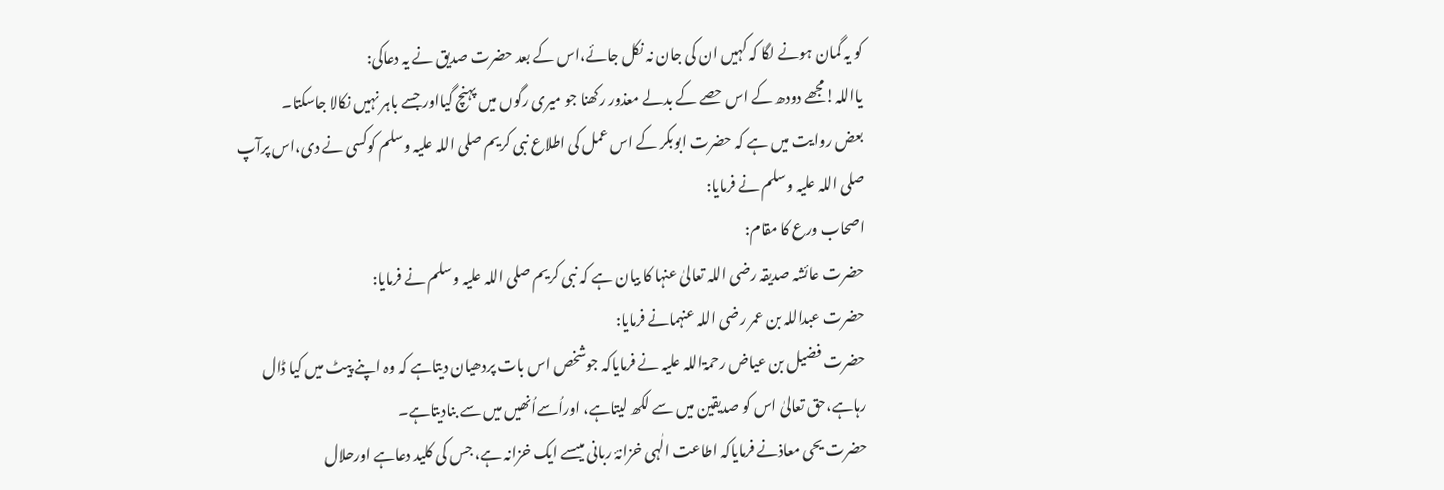کو یہ گمان ہونے لگا کہ کہیں ان کی جان نہ نکل جائے،اس کے بعد حضرت صدیق نے یہ دعاکی:
یااللہ!مجھے دودھ کے اس حصے کے بدلے معذور رکھنا جو میری رگوں میں پہنچ گیااور جسے باہر نہیں نکالا جاسکتا۔
بعض روایت میں ہے کہ حضرت ابوبکر کے اس عمل کی اطلاع نبی کریم صلی اللہ علیہ وسلم کوکسی نے دی،اس پرآپ صلی اللہ علیہ وسلم نے فرمایا:
اصحاب ورع کا مقام:
حضرت عائشہ صدیقہ رضی اللہ تعالیٰ عنہا کا بیان ہے کہ نبی کریم صلی اللہ علیہ وسلم نے فرمایا:
حضرت عبداللہ بن عمر رضی اللہ عنہمانے فرمایا:
حضرت فضیل بن عیاض رحمۃاللہ علیہ نے فرمایاکہ جوشخص اس بات پردھیان دیتاہے کہ وہ اپنے پیٹ میں کیا ڈال رہاہے،حق تعالیٰ اس کو صدیقین میں سے لکھ لیتاہے، اوراُسےاُنھیں میں سے بنادیتاہے۔
حضرت یحی معاذنے فرمایاکہ اطاعت الٰہی خزانۂ ربانی میںسے ایک خزانہ ہے، جس کی کلید دعاہے اورحلال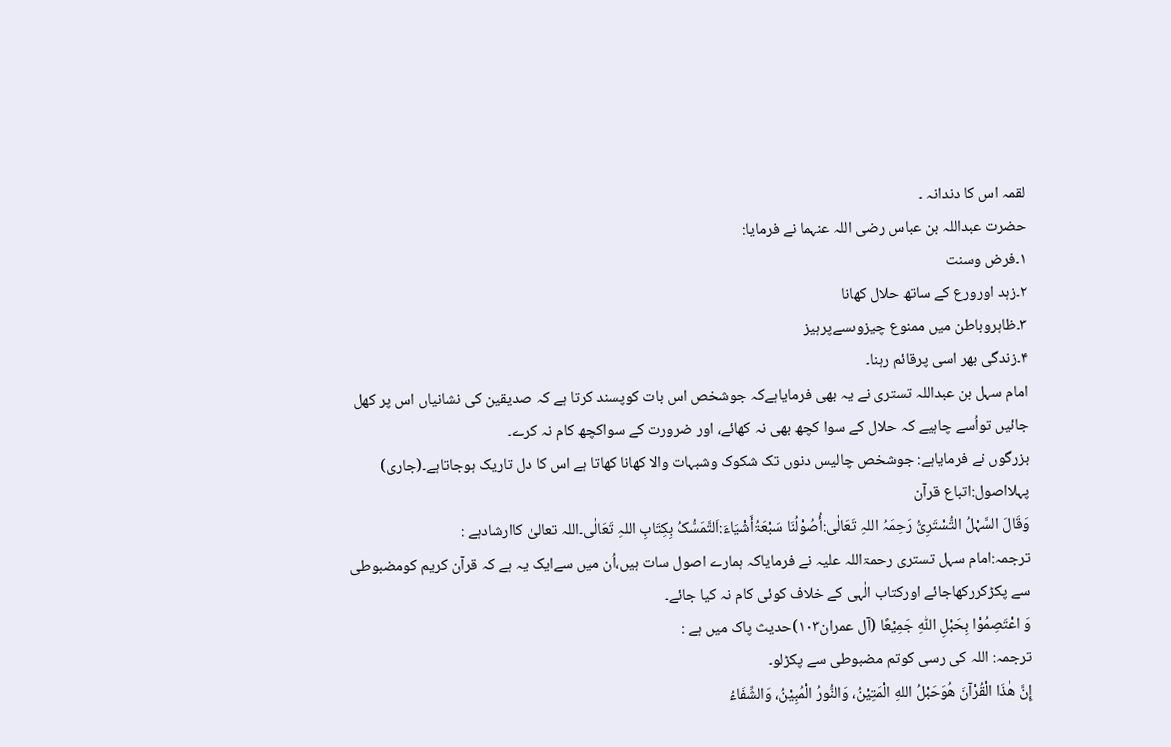لقمہ اس کا دندانہ ۔
حضرت عبداللہ بن عباس رضی اللہ عنہما نے فرمایا:
۱۔فرض وسنت
۲۔زہد اورورع کے ساتھ حلال کھانا
۳۔ظاہروباطن میں ممنوع چیزوںسےپرہیز
۴۔زندگی بھر اسی پرقائم رہنا۔
امام سہل بن عبداللہ تستری نے یہ بھی فرمایاہےکہ جوشخص اس بات کوپسند کرتا ہے کہ صدیقین کی نشانیاں اس پر کھل جائیں تواُسے چاہیے کہ حلال کے سوا کچھ بھی نہ کھائے، اور ضرورت کے سواکچھ کام نہ کرے۔
بزرگوں نے فرمایاہے: جوشخص چالیس دنوں تک شکوک وشبہات والا کھانا کھاتا ہے اس کا دل تاریک ہوجاتاہے۔(جاری)
پہلااصول:اتباع قرآن
وَقَالَ السَّہْلُ التُّسْتَرِیُّ رَحِمَہُ اللہِ تَعَالٰی:أُصُوْلُنَا سَبْعَۃُأَشْیَاءَ:اَلتَّمَسُّکُ بِکِتَابِ اللہِ تَعَالٰی۔اللہ تعالیٰ کاارشادہے :
ترجمہ:امام سہل تستری رحمۃاللہ علیہ نے فرمایاکہ ہمارے اصول سات ہیں،اُن میں سےایک یہ ہے کہ قرآن کریم کومضبوطی سے پکڑکررکھاجائے اورکتاب الٰہی کے خلاف کوئی کام نہ کیا جائے۔
وَ اعْتَصِمُوْا بِحَبْلِ اللّٰهِ جَمِيْعًا (آل عمران۱۰۳)حدیث پاک میں ہے :
ترجمہ: اللہ کی رسی کوتم مضبوطی سے پکڑلو۔
إِنَّ هٰذَا الْقُرْآنَ ھُوَحَبْلُ اللهِ الْمَتِیْنُ، وَالنُّورُ الْمُبِيْنُ، وَالشِّفَاءُ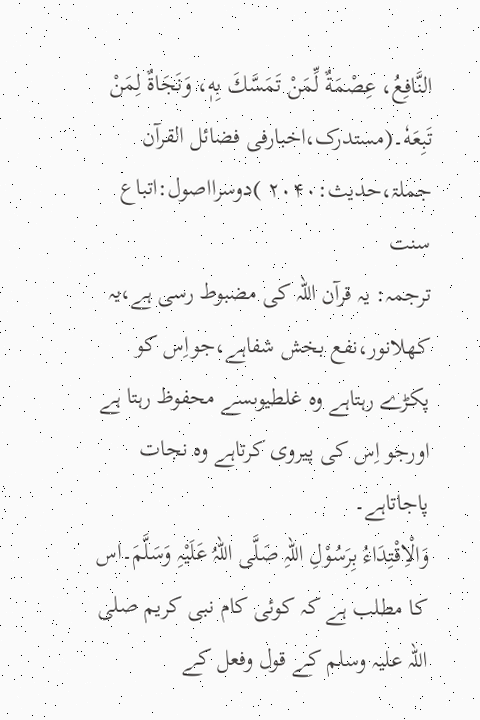النَّافِعُ، عِصْمَةٌ لِّمَنْ تَمَسَّكَ بِهٖ، وَنَجَاةٌ لِمَنْ تَبِعَهٗ۔(مستدرک،اخبارفی فضائل القرآن جملۃ،حدیث:۲۰۴۰ )دوسرااصول:اتباع سنت
ترجمہ: یہ قرآن اللہ کی مضبوط رسی ہے،یہ کھلانور،نفع بخش شفاہے،جواِس کو پکڑے رہتاہے وہ غلطیوںسے محفوظ رہتا ہے اورجو اِس کی پیروی کرتاہے وہ نجات پاجاتاہے۔
وَالْاِقْتِدَاءُ بِرَسُوْلِ اللہِ صَلَّی اللہُ عَلَیْہِ وَسَلَّمَ۔اس کا مطلب ہے کہ کوئی کام نبی کریم صلی اللہ علیہ وسلم کے قول وفعل کے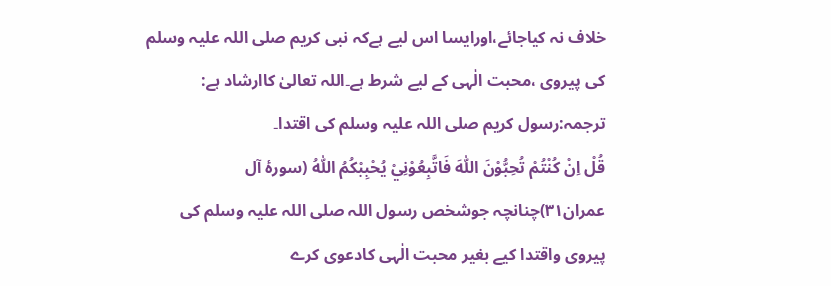خلاف نہ کیاجائے،اورایسا اس لیے ہےکہ نبی کریم صلی اللہ علیہ وسلم کی پیروی ،محبت الٰہی کے لیے شرط ہے۔اللہ تعالیٰ کاارشاد ہے:
ترجمہ:رسول کریم صلی اللہ علیہ وسلم کی اقتدا۔
قُلْ اِنْ كُنْتُمْ تُحِبُّوْنَ اللّٰهَ فَاتَّبِعُوْنِيْ يُحْبِبْكُمُ اللّٰهُ (سورۂ آل عمران۳۱)چنانچہ جوشخص رسول اللہ صلی اللہ علیہ وسلم کی پیروی واقتدا کیے بغیر محبت الٰہی کادعوی کرے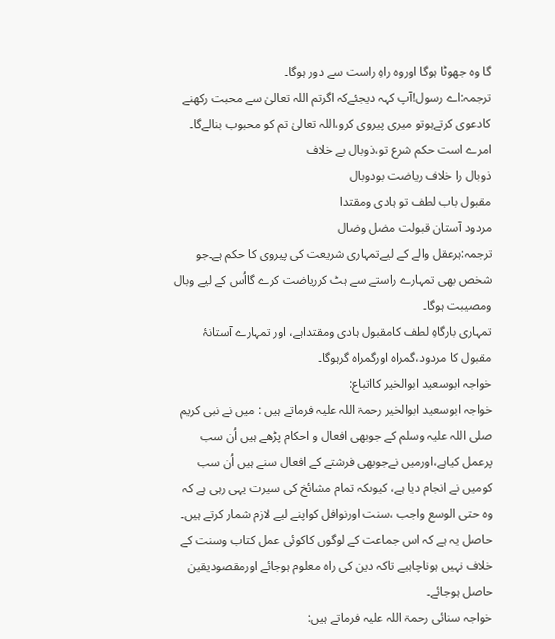گا وہ جھوٹا ہوگا اوروہ راہِ راست سے دور ہوگا۔
ترجمہ:اے رسول!آپ کہہ دیجئےکہ اگرتم اللہ تعالیٰ سے محبت رکھنے کادعوی کرتےہوتو میری پیروی کرو،اللہ تعالیٰ تم کو محبوب بنالےگا۔
امرے است حکم شرع تو،ذوبال بے خلاف
ذوبال را خلاف ریاضت بودوبال
مقبول باب لطف تو ہادی ومقتدا
مردود آستان قبولت مضل وضال
ترجمہ:ہرعقل والے کے لیےتمہاری شریعت کی پیروی کا حکم ہے۔جو شخص بھی تمہارے راستے سے ہٹ کرریاضت کرے گااُس کے لیے وبال ومصیبت ہوگا۔
تمہاری بارگاہِ لطف کامقبول ہادی ومقتداہے، اور تمہارے آستانۂ مقبول کا مردود،گمراہ اورگمراہ گرہوگا۔
خواجہ ابوسعید ابوالخیر کااتباع:
خواجہ ابوسعید ابوالخیر رحمۃ اللہ علیہ فرماتے ہیں : میں نے نبی کریم صلی اللہ علیہ وسلم کے جوبھی افعال و احکام پڑھے ہیں اُن سب پرعمل کیاہے،اورمیں نےجوبھی فرشتے کے افعال سنے ہیں اُن سب کومیں نے انجام دیا ہے، کیوںکہ تمام مشائخ کی سیرت یہی رہی ہے کہ وہ حتی الوسع واجب ،سنت اورنوافل کواپنے لیے لازم شمار کرتے ہیں۔
حاصل یہ ہے کہ اس جماعت کے لوگوں کاکوئی عمل کتاب وسنت کے خلاف نہیں ہوناچاہیے تاکہ دین کی راہ معلوم ہوجائے اورمقصودیقین حاصل ہوجائے۔
خواجہ سنائی رحمۃ اللہ علیہ فرماتے ہیں: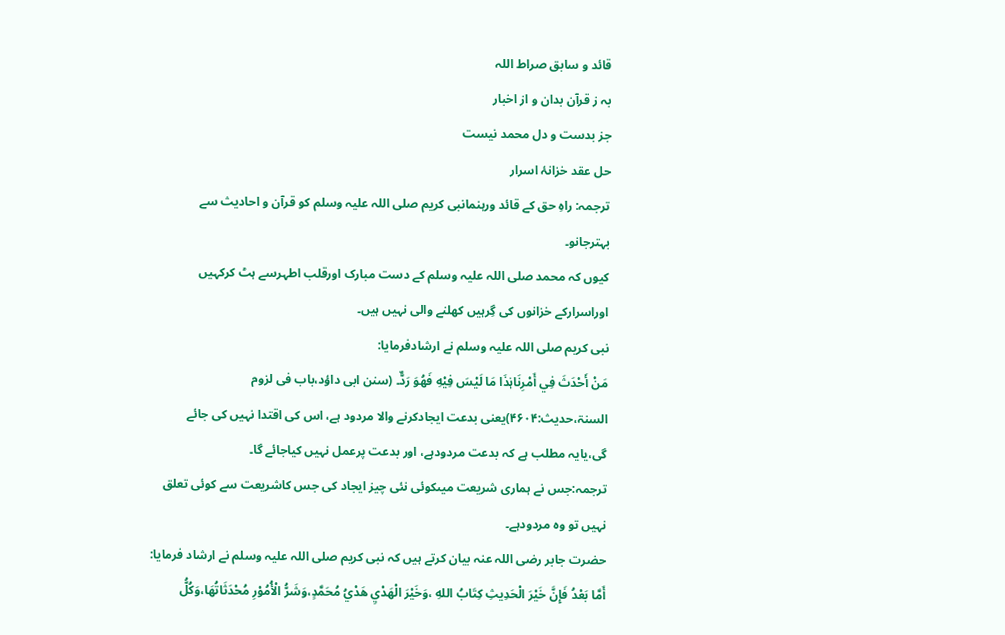قائد و سابق صراط اللہ
بہ ز قرآن بدان و از اخبار
جز بدست و دل محمد نیست
حل عقد خزانۂ اسرار
ترجمہ: راہِ حق کے قائد ورہنمانبی کریم صلی اللہ علیہ وسلم کو قرآن و احادیث سے بہترجانو۔
کیوں کہ محمد صلی اللہ علیہ وسلم کے دست مبارک اورقلب اطہرسے ہٹ کرکہیں اوراسرارکے خزانوں کی گِرہیں کھلنے والی نہیں ہیں۔
نبی کریم صلی اللہ علیہ وسلم نے ارشادفرمایا:
مَنْ أَحْدَثَ فِي أَمْرِنَاہٰذَا مَا لَيْسَ فِيْهِ فَهُوَ رَدٌّ۔ (سنن ابی داؤد،باب فی لزوم السنۃ،حدیث:۴۶۰۴)یعنی بدعت ایجادکرنے والا مردود ہے، اس کی اقتدا نہیں کی جائے گی،یایہ مطلب ہے کہ بدعت مردودہے، اور بدعت پرعمل نہیں کیاجائے گا۔
ترجمہ:جس نے ہماری شریعت میںکوئی نئی چیز ایجاد کی جس کاشریعت سے کوئی تعلق نہیں تو وہ مردودہے۔
حضرت جابر رضی اللہ عنہ بیان کرتے ہیں کہ نبی کریم صلی اللہ علیہ وسلم نے ارشاد فرمایا:
أَمَّا بَعْدُ فَإِنَّ خَيْرَ الْحَدِيثِ كِتَابُ اللهِ ،وَخَيْرَ الْهَدْيِ هَدْيُ مُحَمَّدٍ،وَشَرُّ الْأُمُوْرِ مُحْدَثَاتُهَا،وَكُلُّ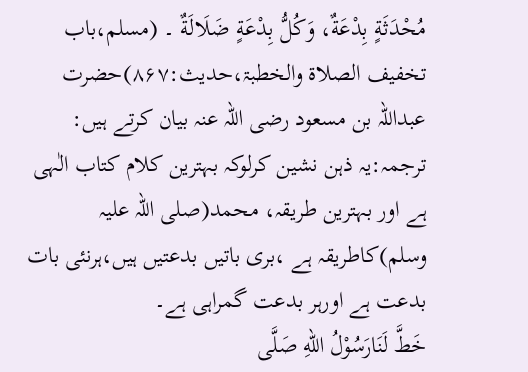مُحْدَثَةٍ بِدْعَةٌ، وَكُلُّ بِدْعَةٍ ضَلَالَةٌ ۔ (مسلم،باب تخفیف الصلاۃ والخطبۃ،حدیث:۸۶۷)حضرت عبداللہ بن مسعود رضی اللہ عنہ بیان کرتے ہیں:
ترجمہ:یہ ذہن نشین کرلوکہ بہترین کلام کتاب الٰہی ہے اور بہترین طریقہ، محمد(صلی اللہ علیہ وسلم)کاطریقہ ہے ،بری باتیں بدعتیں ہیں،ہرنئی بات بدعت ہے اورہر بدعت گمراہی ہے۔
خَطَّ لَنَارَسُوْلُ اللهِ صَلَّى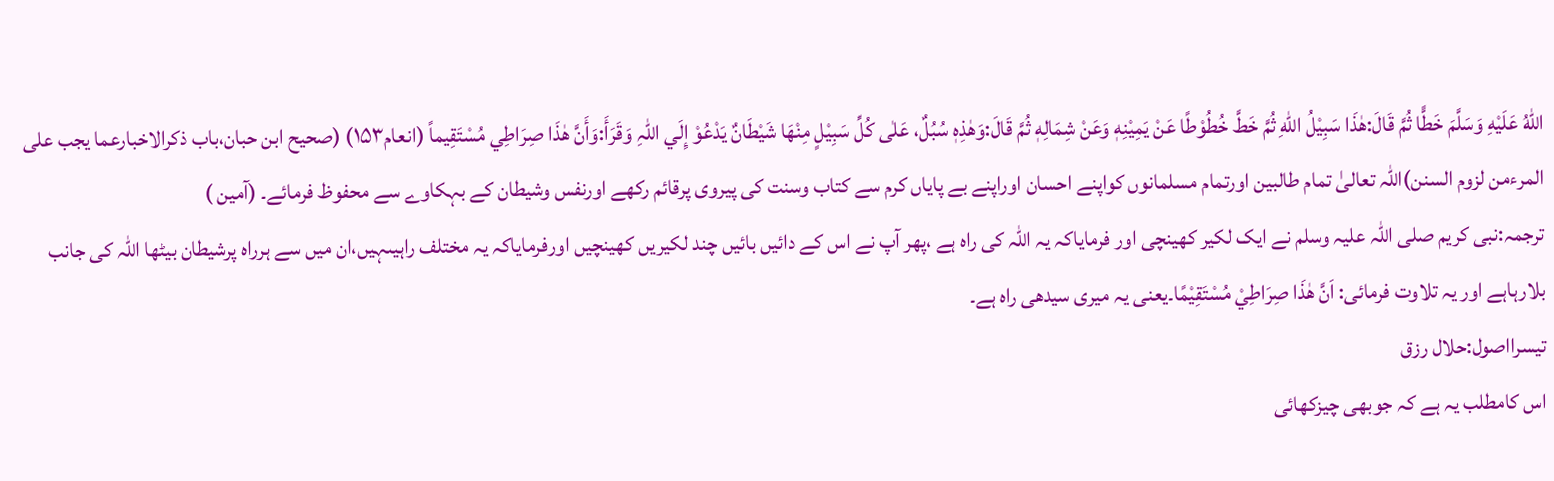اللهُ عَلَيْهِ وَسَلَّمَ خَطًّا ثُمَّ قَالَ:هٰذَا سَبِيْلُ اللهِ ثُمَّ خَطَّ خُطُوْطًا عَنْ يَمِيْنِهٖ وَعَنْ شِمَالِهٖ ثُمَّ قَالَ:وَهٰذِهٖ سُبُلٌ، عَلٰى كُلِّ سَبِيْلٍ مِنْهَا شَيْطَانٌ يَدْعُوْ إِلَي اللہِ وَقَرَأَ:وَأَنَّ هٰذَا صِرَاطِي مُسْتَقِيماً (انعام۱۵۳) (صحیح ابن حبان،باب ذکرالاخبارعما یجب علی المرءمن لزوم السنن)اللہ تعالیٰ تمام طالبین اورتمام مسلمانوں کواپنے احسان اوراپنے بے پایاں کرم سے کتاب وسنت کی پیروی پرقائم رکھے اورنفس وشیطان کے بہکاوے سے محفوظ فرمائے۔ (آمین )
ترجمہ:نبی کریم صلی اللہ علیہ وسلم نے ایک لکیر کھینچی اور فرمایاکہ یہ اللہ کی راہ ہے ،پھر آپ نے اس کے دائیں بائیں چند لکیریں کھینچیں اورفرمایاکہ یہ مختلف راہیںہیں،ان میں سے ہرراہ پرشیطان بیٹھا اللہ کی جانب بلارہاہے اور یہ تلاوت فرمائی: اَنَّ هٰذَا صِرَاطِيْ مُسْتَقِيْمًا۔یعنی یہ میری سیدھی راہ ہے۔
تیسرااصول:حلال رزق
اس کامطلب یہ ہے کہ جوبھی چیزکھائی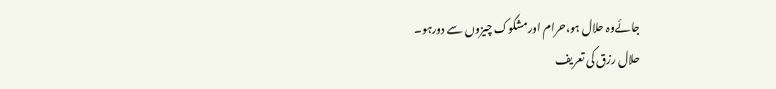جائےوہ حلال ہو،حرام اورمشکوک چیزوں سے دورہو۔
حلال رزق کی تعریف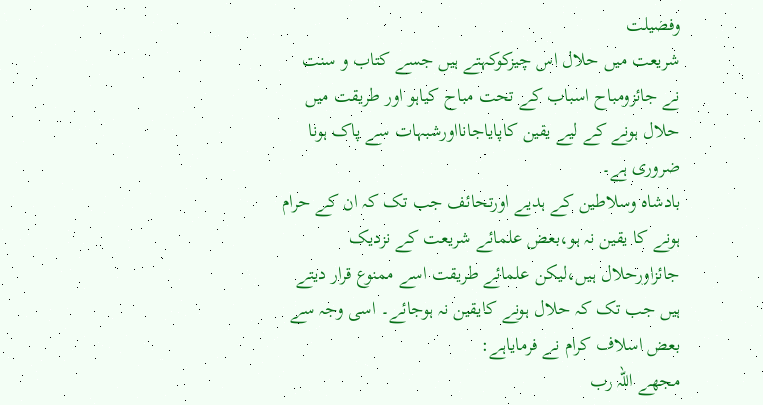وفضیلت
شریعت میں حلال اس چیزکوکہتے ہیں جسے کتاب و سنت نے جائزومباح اسباب کے تحت مباح کیاہو اور طریقت میں حلال ہونے کے لیے یقین کاپایاجانااورشبہات سے پاک ہونا ضروری ہے۔
بادشاہ وسلاطین کے ہدیے اورتحائف جب تک کہ ان کے حرام ہونے کا یقین نہ ہو،بعض علمائے شریعت کے نزدیک جائزاورحلال ہیں،لیکن علمائے طریقت اسے ممنوع قرار دیتے ہیں جب تک کہ حلال ہونے کایقین نہ ہوجائے۔ اسی وجہ سے بعض اسلاف کرام نے فرمایاہے:
مجھے اللہ رب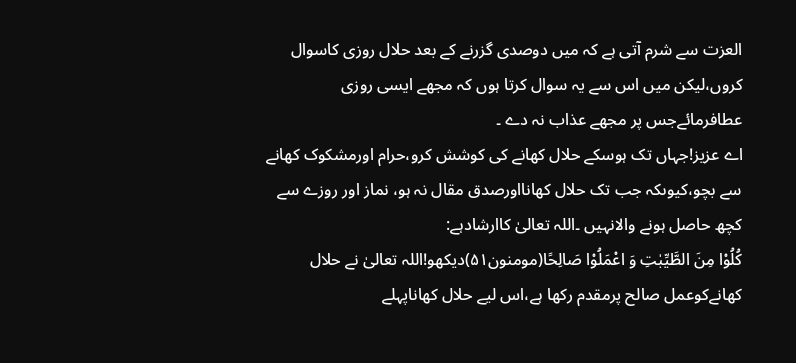العزت سے شرم آتی ہے کہ میں دوصدی گزرنے کے بعد حلال روزی کاسوال کروں،لیکن میں اس سے یہ سوال کرتا ہوں کہ مجھے ایسی روزی عطافرمائےجس پر مجھے عذاب نہ دے ۔
اے عزیز!جہاں تک ہوسکے حلال کھانے کی کوشش کرو،حرام اورمشکوک کھانے سے بچو،کیوںکہ جب تک حلال کھانااورصدق مقال نہ ہو، نماز اور روزے سے کچھ حاصل ہونے والانہیں ۔اللہ تعالیٰ کاارشادہے:
كُلُوْا مِنَ الطَّيِّبٰتِ وَ اعْمَلُوْا صَالِحًا(مومنون۵۱)دیکھو!اللہ تعالیٰ نے حلال کھانےکوعمل صالح پرمقدم رکھا ہے،اس لیے حلال کھاناپہلے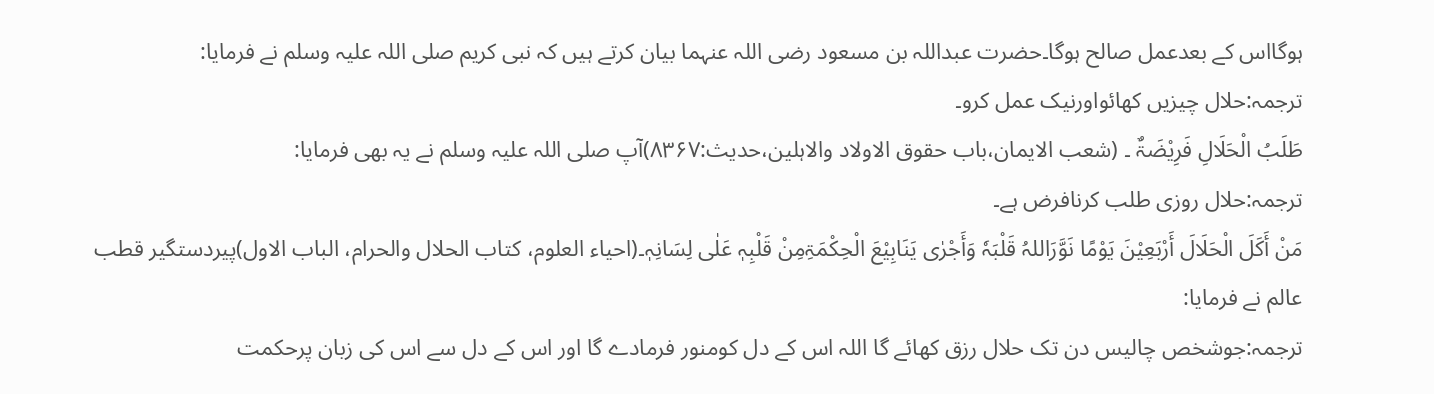ہوگااس کے بعدعمل صالح ہوگا۔حضرت عبداللہ بن مسعود رضی اللہ عنہما بیان کرتے ہیں کہ نبی کریم صلی اللہ علیہ وسلم نے فرمایا:
ترجمہ:حلال چیزیں کھائواورنیک عمل کرو۔
طَلَبُ الْحَلَالِ فَرِیْضَۃٌ ۔ (شعب الایمان،باب حقوق الاولاد والاہلین،حدیث:۸۳۶۷)آپ صلی اللہ علیہ وسلم نے یہ بھی فرمایا:
ترجمہ:حلال روزی طلب کرنافرض ہے۔
مَنْ أَکَلَ الْحَلَالَ أَرْبَعِیْنَ یَوْمًا نَوَّرَاللہُ قَلْبَہٗ وَأَجْرٰی یَنَابِیْعَ الْحِکْمَۃِمِنْ قَلْبِہٖ عَلٰی لِسَانِہٖ۔(احیاء العلوم، كتاب الحلال والحرام، الباب الاول)پیردستگیر قطب عالم نے فرمایا:
ترجمہ:جوشخص چالیس دن تک حلال رزق کھائے گا اللہ اس کے دل کومنور فرمادے گا اور اس کے دل سے اس کی زبان پرحکمت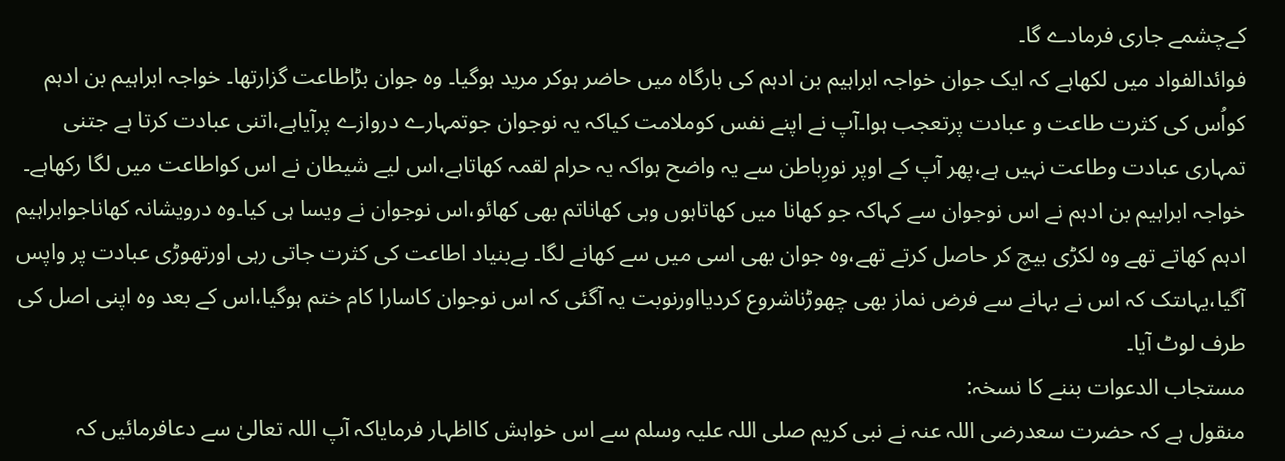کےچشمے جاری فرمادے گا۔
فوائدالفواد میں لکھاہے کہ ایک جوان خواجہ ابراہیم بن ادہم کی بارگاہ میں حاضر ہوکر مرید ہوگیا۔ وہ جوان بڑاطاعت گزارتھا۔ خواجہ ابراہیم بن ادہم کواُس کی کثرت طاعت و عبادت پرتعجب ہوا۔آپ نے اپنے نفس کوملامت کیاکہ یہ نوجوان جوتمہارے دروازے پرآیاہے،اتنی عبادت کرتا ہے جتنی تمہاری عبادت وطاعت نہیں ہے،پھر آپ کے اوپر نورِباطن سے یہ واضح ہواکہ یہ حرام لقمہ کھاتاہے،اس لیے شیطان نے اس کواطاعت میں لگا رکھاہے۔
خواجہ ابراہیم بن ادہم نے اس نوجوان سے کہاکہ جو کھانا میں کھاتاہوں وہی کھاناتم بھی کھائو،اس نوجوان نے ویسا ہی کیا۔وہ درویشانہ کھاناجوابراہیم ادہم کھاتے تھے وہ لکڑی بیچ کر حاصل کرتے تھے،وہ جوان بھی اسی میں سے کھانے لگا۔ بےبنیاد اطاعت کی کثرت جاتی رہی اورتھوڑی عبادت پر واپس آگیا،یہاںتک کہ اس نے بہانے سے فرض نماز بھی چھوڑناشروع کردیااورنوبت یہ آگئی کہ اس نوجوان کاسارا کام ختم ہوگیا،اس کے بعد وہ اپنی اصل کی طرف لوٹ آیا۔
مستجاب الدعوات بننے کا نسخہ:
منقول ہے کہ حضرت سعدرضی اللہ عنہ نے نبی کریم صلی اللہ علیہ وسلم سے اس خواہش کااظہار فرمایاکہ آپ اللہ تعالیٰ سے دعافرمائیں کہ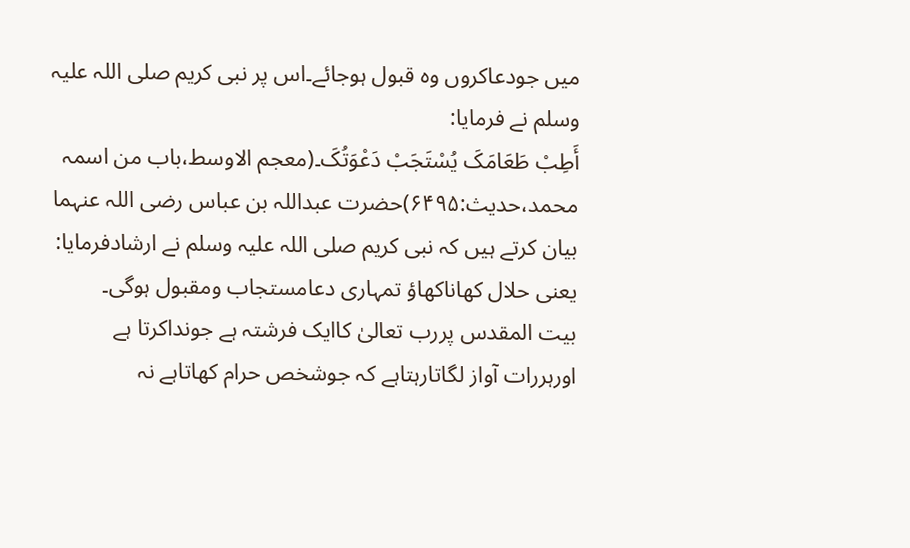میں جودعاکروں وہ قبول ہوجائے۔اس پر نبی کریم صلی اللہ علیہ وسلم نے فرمایا:
أَطِبْ طَعَامَکَ یُسْتَجَبْ دَعْوَتُکَ۔(معجم الاوسط،باب من اسمہ محمد،حدیث:۶۴۹۵)حضرت عبداللہ بن عباس رضی اللہ عنہما بیان کرتے ہیں کہ نبی کریم صلی اللہ علیہ وسلم نے ارشادفرمایا:
یعنی حلال کھاناکھاؤ تمہاری دعامستجاب ومقبول ہوگی۔
بیت المقدس پررب تعالیٰ کاایک فرشتہ ہے جونداکرتا ہے اورہررات آواز لگاتارہتاہے کہ جوشخص حرام کھاتاہے نہ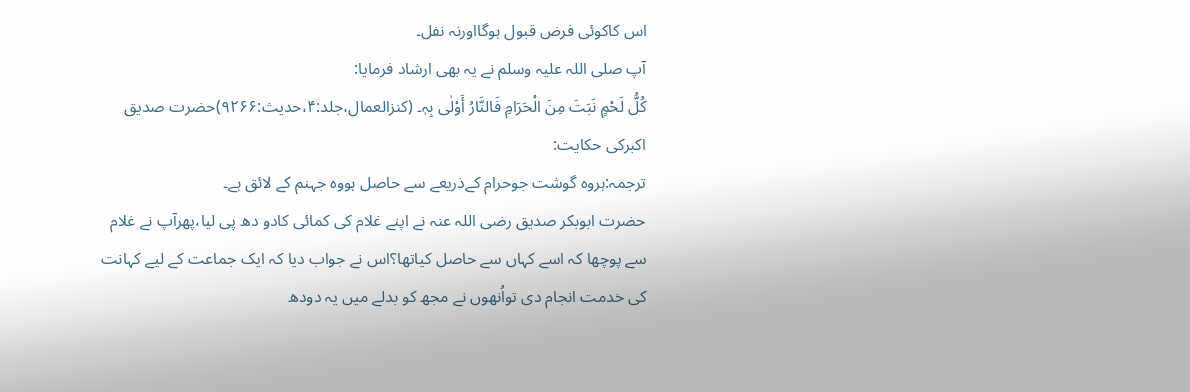اس کاکوئی فرض قبول ہوگااورنہ نفل۔
آپ صلی اللہ علیہ وسلم نے یہ بھی ارشاد فرمایا:
کُلُّ لَحْمٍ نَبَتَ مِنَ الْحَرَامِ فَالنَّارُ أَوْلٰی بِہٖ۔ (کنزالعمال،جلد:۴،حدیث:۹۲۶۶)حضرت صدیق اکبرکی حکایت:
ترجمہ:ہروہ گوشت جوحرام کےذریعے سے حاصل ہووہ جہنم کے لائق ہے۔
حضرت ابوبکر صدیق رضی اللہ عنہ نے اپنے غلام کی کمائی کادو دھ پی لیا،پھرآپ نے غلام سے پوچھا کہ اسے کہاں سے حاصل کیاتھا؟اس نے جواب دیا کہ ایک جماعت کے لیے کہانت کی خدمت انجام دی تواُنھوں نے مجھ کو بدلے میں یہ دودھ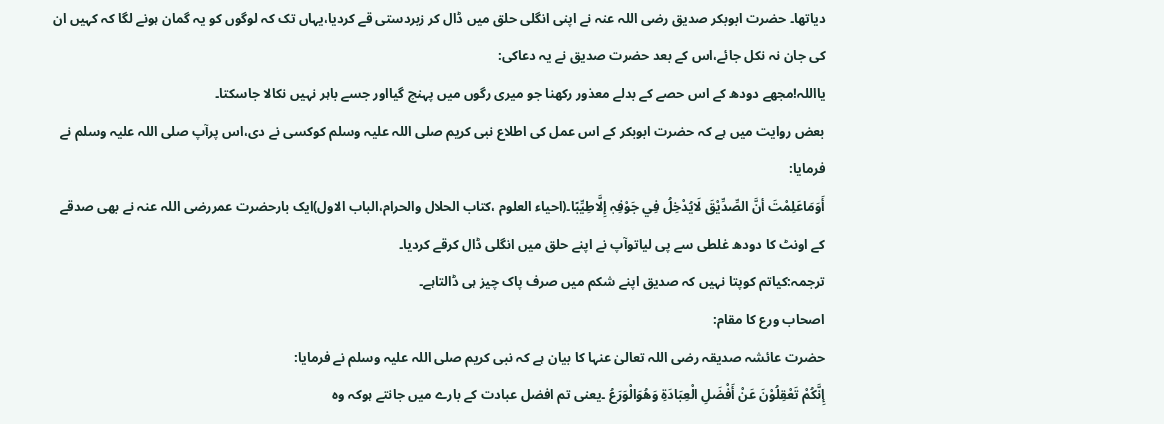دیاتھا۔ حضرت ابوبکر صدیق رضی اللہ عنہ نے اپنی انگلی حلق میں ڈال کر زبردستی قے کردیا،یہاں تک کہ لوگوں کو یہ گمان ہونے لگا کہ کہیں ان کی جان نہ نکل جائے،اس کے بعد حضرت صدیق نے یہ دعاکی:
یااللہ!مجھے دودھ کے اس حصے کے بدلے معذور رکھنا جو میری رگوں میں پہنچ گیااور جسے باہر نہیں نکالا جاسکتا۔
بعض روایت میں ہے کہ حضرت ابوبکر کے اس عمل کی اطلاع نبی کریم صلی اللہ علیہ وسلم کوکسی نے دی،اس پرآپ صلی اللہ علیہ وسلم نے فرمایا:
أَوَمَاعَلِمْتَ أنَّ الصِّدِّیْقَ لَایُدْخِلُ فِي جَوْفِہٖ إِلَّاطِیِّبًا۔(احیاء العلوم ،کتاب الحلال والحرام،الباب الاول)ایک بارحضرت عمررضی اللہ عنہ نے بھی صدقے کے اونٹ کا دودھ غلطی سے پی لیاتوآپ نے اپنے حلق میں انگلی ڈال کرقے کردیا۔
ترجمہ:کیاتم کوپتا نہیں کہ صدیق اپنے شکم میں صرف پاک چیز ہی ڈالتاہے۔
اصحاب ورع کا مقام:
حضرت عائشہ صدیقہ رضی اللہ تعالیٰ عنہا کا بیان ہے کہ نبی کریم صلی اللہ علیہ وسلم نے فرمایا:
إِنَّکُمْ تَعْقِلُوْنَ عَنْ أَفْضَلِ الْعِبَادَۃِ وَھُوَالْوَرَعُ ۔یعنی تم افضل عبادت کے بارے میں جانتے ہوکہ وہ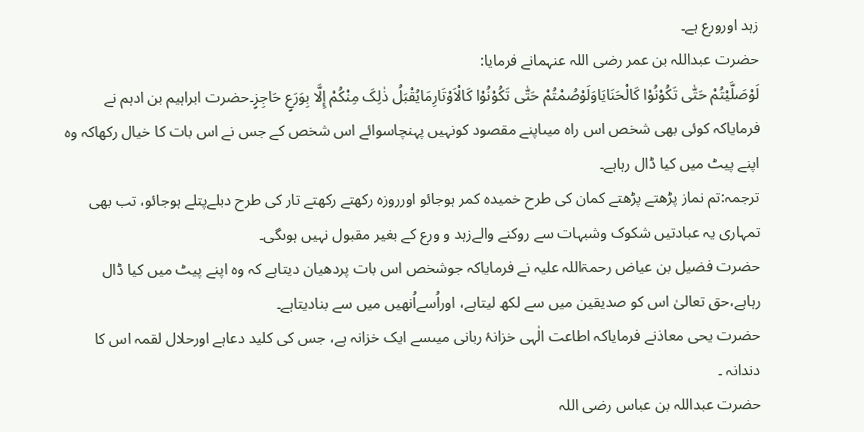زہد اورورع ہے۔
حضرت عبداللہ بن عمر رضی اللہ عنہمانے فرمایا:
لَوْصَلَّیْتُمْ حَتّٰی تَکُوْنُوْا کَالْحَنَایَاوَلَوْصُمْتُمْ حَتّٰی تَکُوْنُوْا کَالْاَوْتَارِمَایُقْبَلُ ذٰلِکَ مِنْکُمْ إِلَّا بِوَرَعٍ حَاجِزٍ۔حضرت ابراہیم بن ادہم نے فرمایاکہ کوئی بھی شخص اس راہ میںاپنے مقصود کونہیں پہنچاسوائے اس شخص کے جس نے اس بات کا خیال رکھاکہ وہ اپنے پیٹ میں کیا ڈال رہاہے۔
ترجمہ:تم نماز پڑھتے پڑھتے کمان کی طرح خمیدہ کمر ہوجائو اورروزہ رکھتے رکھتے تار کی طرح دبلےپتلے ہوجائو، تب بھی تمہاری یہ عبادتیں شکوک وشبہات سے روکنے والےزہد و ورع کے بغیر مقبول نہیں ہوںگی۔
حضرت فضیل بن عیاض رحمۃاللہ علیہ نے فرمایاکہ جوشخص اس بات پردھیان دیتاہے کہ وہ اپنے پیٹ میں کیا ڈال رہاہے،حق تعالیٰ اس کو صدیقین میں سے لکھ لیتاہے، اوراُسےاُنھیں میں سے بنادیتاہے۔
حضرت یحی معاذنے فرمایاکہ اطاعت الٰہی خزانۂ ربانی میںسے ایک خزانہ ہے، جس کی کلید دعاہے اورحلال لقمہ اس کا دندانہ ۔
حضرت عبداللہ بن عباس رضی اللہ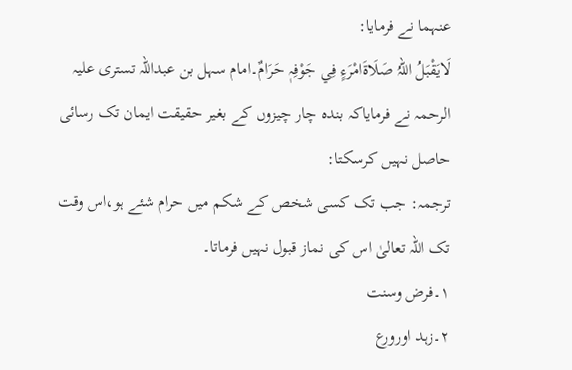عنہما نے فرمایا:
لَایَقْبَلُ اللہُ صَلَاۃَامْرَءٍ فِي جَوْفِہٖ حَرَامٌ۔امام سہل بن عبداللہ تستری علیہ الرحمہ نے فرمایاکہ بندہ چار چیزوں کے بغیر حقیقت ایمان تک رسائی حاصل نہیں کرسکتا:
ترجمہ: جب تک کسی شخص کے شکم میں حرام شئے ہو،اس وقت تک اللہ تعالیٰ اس کی نماز قبول نہیں فرماتا۔
۱۔فرض وسنت
۲۔زہد اورورع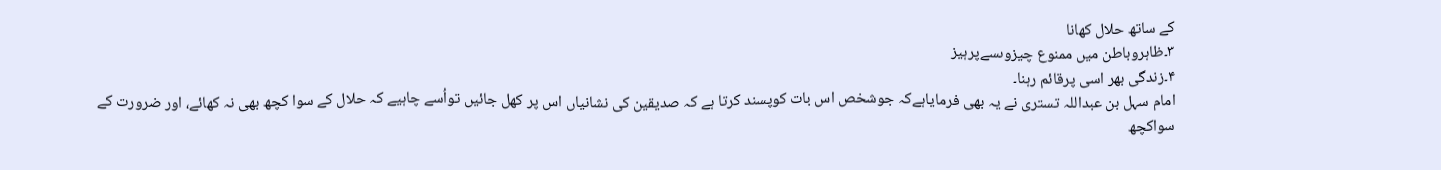کے ساتھ حلال کھانا
۳۔ظاہروباطن میں ممنوع چیزوںسےپرہیز
۴۔زندگی بھر اسی پرقائم رہنا۔
امام سہل بن عبداللہ تستری نے یہ بھی فرمایاہےکہ جوشخص اس بات کوپسند کرتا ہے کہ صدیقین کی نشانیاں اس پر کھل جائیں تواُسے چاہیے کہ حلال کے سوا کچھ بھی نہ کھائے، اور ضرورت کے سواکچھ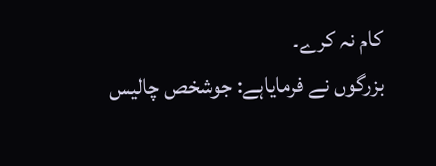کام نہ کرے۔
بزرگوں نے فرمایاہے: جوشخص چالیس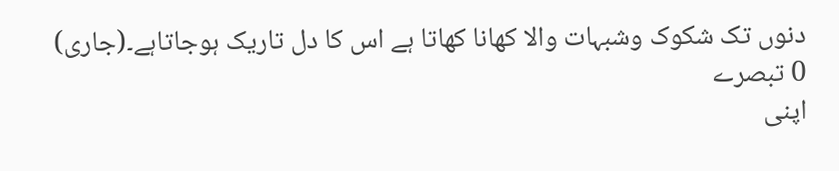دنوں تک شکوک وشبہات والا کھانا کھاتا ہے اس کا دل تاریک ہوجاتاہے۔(جاری)
0 تبصرے
اپنی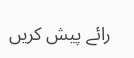رائے پیش کریں